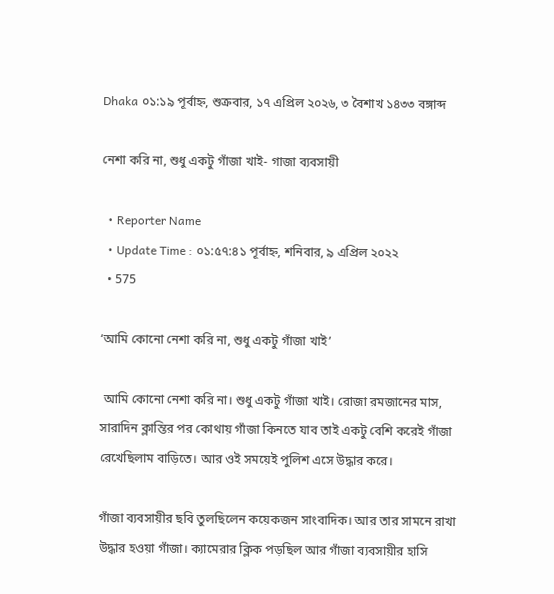Dhaka ০১:১৯ পূর্বাহ্ন, শুক্রবার, ১৭ এপ্রিল ২০২৬, ৩ বৈশাখ ১৪৩৩ বঙ্গাব্দ

নেশা করি না, শুধু একটু গাঁজা খাই- গাজা ব্যবসায়ী

  • Reporter Name
  • Update Time : ০১:৫৭:৪১ পূর্বাহ্ন, শনিবার, ৯ এপ্রিল ২০২২
  • 575

‘আমি কোনো নেশা করি না, শুধু একটু গাঁজা খাই’

 আমি কোনো নেশা করি না। শুধু একটু গাঁজা খাই। রোজা রমজানের মাস, সারাদিন ক্লান্তির পর কোথায় গাঁজা কিনতে যাব তাই একটু বেশি করেই গাঁজা রেখেছিলাম বাড়িতে। আর ওই সময়েই পুলিশ এসে উদ্ধার করে।

গাঁজা ব্যবসায়ীর ছবি তুলছিলেন কয়েকজন সাংবাদিক। আর তার সামনে রাখা উদ্ধার হওয়া গাঁজা। ক্যামেরার ক্লিক পড়ছিল আর গাঁজা ব্যবসায়ীর হাসি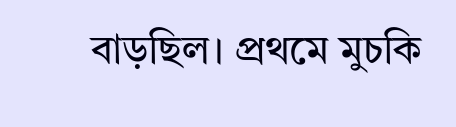বাড়ছিল। প্রথমে মুচকি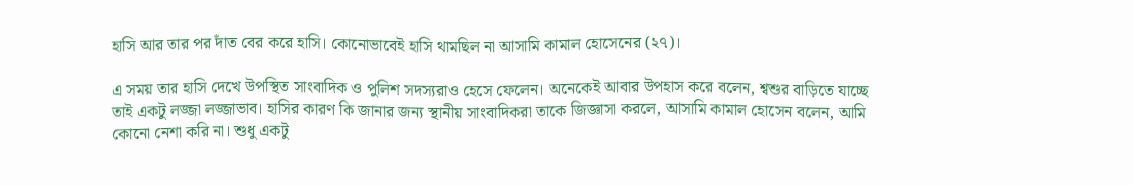হাসি আর তার পর দাঁত বের করে হাসি। কোনোভাবেই হাসি থামছিল না আসামি কামাল হোসেনের (২৭)।

এ সময় তার হাসি দেখে উপস্থিত সাংবাদিক ও পুলিশ সদস্যরাও হেসে ফেলেন। অনেকেই আবার উপহাস করে বলেন, শ্বশুর বাড়িতে যাচ্ছে তাই একটু লজ্জা লজ্জাভাব। হাসির কারণ কি জানার জন্য স্থানীয় সাংবাদিকরা তাকে জিজ্ঞাসা করলে, আসামি কামাল হোসেন বলেন, আমি কোনো নেশা করি না। শুধু একটু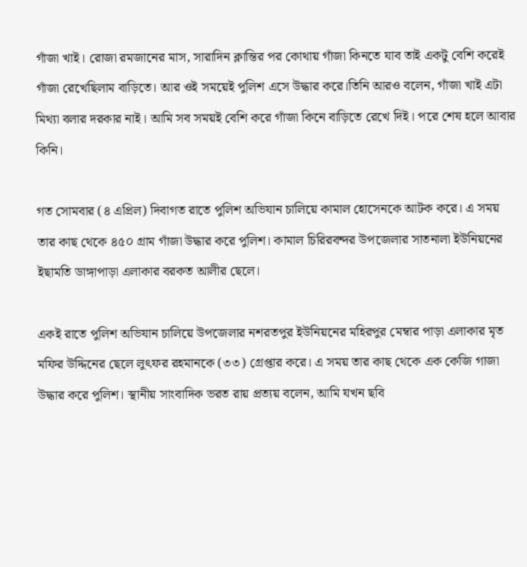গাঁজা খাই। রোজা রমজানের মাস, সারাদিন ক্লান্তির পর কোথায় গাঁজা কিনতে যাব তাই একটু বেশি করেই গাঁজা রেখেছিলাম বাড়িতে। আর ওই সময়েই পুলিশ এসে উদ্ধার করে।তিনি আরও বলেন, গাঁজা খাই এটা মিথ্যা বলার দরকার নাই। আমি সব সময়ই বেশি করে গাঁজা কিনে বাড়িতে রেখে দিই। পরে শেষ হলে আবার কিনি।

গত সোমবার (৪ এপ্রিল) দিবাগত রাতে পুলিশ অভিযান চালিয়ে কামাল হোসেনকে আটক করে। এ সময় তার কাছ থেকে ৪৫০ গ্রাম গাঁজা উদ্ধার করে পুলিশ। কামাল চিরিরবন্দর উপজেলার সাতনালা ইউনিয়নের ইছামতি ডাঙ্গাপাড়া এলাকার বরকত আলীর ছেলে।

একই রাতে পুলিশ অভিযান চালিয়ে উপজেলার নশরতপুর ইউনিয়নের মহিরপুর মেম্বার পাড়া এলাকার মৃত মফির উদ্দিনের ছেলে লুৎফর রহমানকে (৩৩) গ্রেপ্তার করে। এ সময় তার কাছ থেকে এক কেজি গাজা উদ্ধার করে পুলিশ। স্থানীয় সাংবাদিক ভরত রায় প্রত্যয় বলেন, আমি যখন ছবি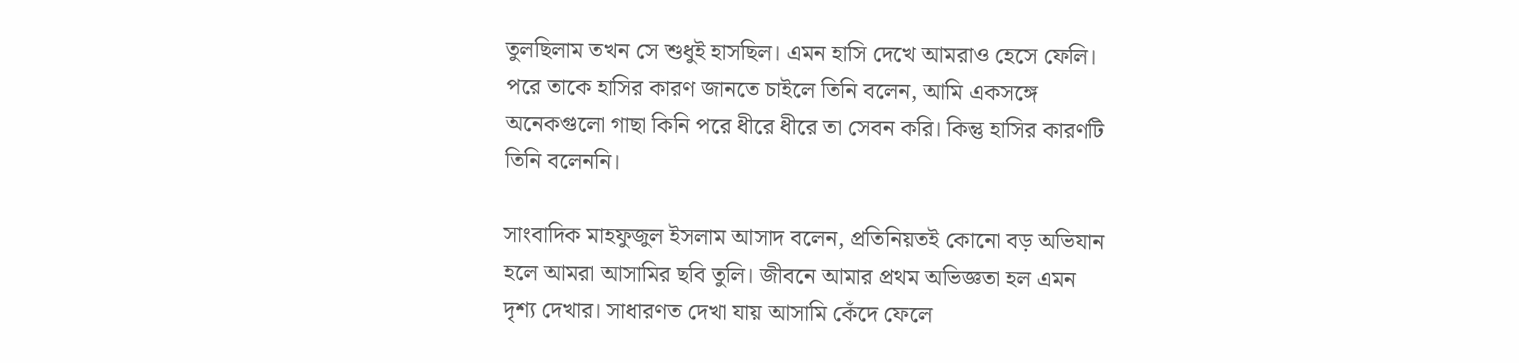তুলছিলাম তখন সে শুধুই হাসছিল। এমন হাসি দেখে আমরাও হেসে ফেলি। পরে তাকে হাসির কারণ জানতে চাইলে তিনি বলেন, আমি একসঙ্গে অনেকগুলো গাছা কিনি পরে ধীরে ধীরে তা সেবন করি। কিন্তু হাসির কারণটি তিনি বলেননি।

সাংবাদিক মাহফুজুল ইসলাম আসাদ বলেন, প্রতিনিয়তই কোনো বড় অভিযান হলে আমরা আসামির ছবি তুলি। জীবনে আমার প্রথম অভিজ্ঞতা হল এমন দৃশ্য দেখার। সাধারণত দেখা যায় আসামি কেঁদে ফেলে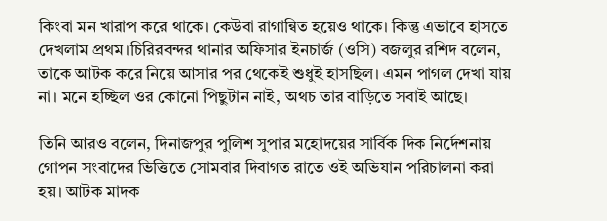কিংবা মন খারাপ করে থাকে। কেউবা রাগান্বিত হয়েও থাকে। কিন্তু এভাবে হাসতে দেখলাম প্রথম।চিরিরবন্দর থানার অফিসার ইনচার্জ (ওসি) বজলুর রশিদ বলেন, তাকে আটক করে নিয়ে আসার পর থেকেই শুধুই হাসছিল। এমন পাগল দেখা যায় না। মনে হচ্ছিল ওর কোনো পিছুটান নাই, অথচ তার বাড়িতে সবাই আছে।

তিনি আরও বলেন, দিনাজপুর পুলিশ সুপার মহোদয়ের সার্বিক দিক নির্দেশনায় গোপন সংবাদের ভিত্তিতে সোমবার দিবাগত রাতে ওই অভিযান পরিচালনা করা হয়। আটক মাদক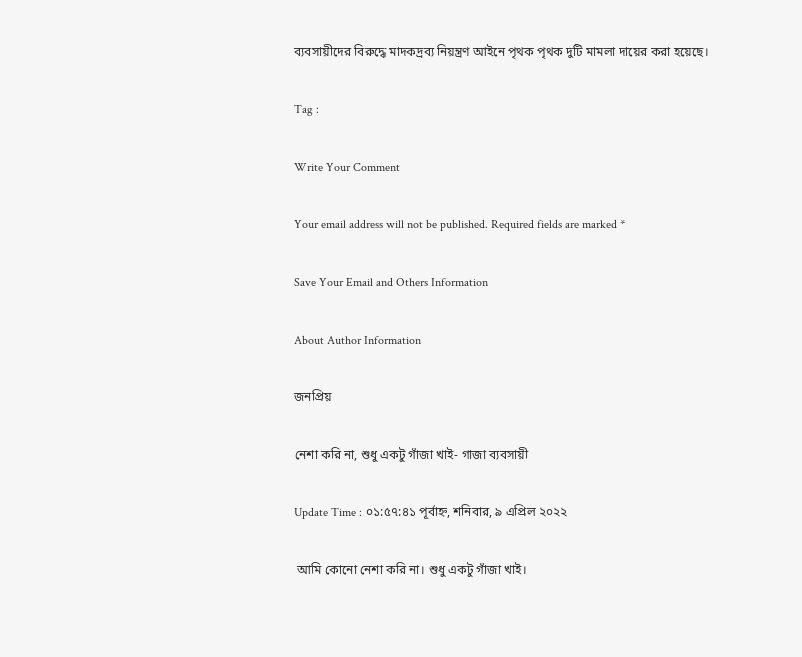ব্যবসায়ীদের বিরুদ্ধে মাদকদ্রব্য নিয়ন্ত্রণ আইনে পৃথক পৃথক দুটি মামলা দায়ের করা হয়েছে।

Tag :

Write Your Comment

Your email address will not be published. Required fields are marked *

Save Your Email and Others Information

About Author Information

জনপ্রিয়

নেশা করি না, শুধু একটু গাঁজা খাই- গাজা ব্যবসায়ী

Update Time : ০১:৫৭:৪১ পূর্বাহ্ন, শনিবার, ৯ এপ্রিল ২০২২

 আমি কোনো নেশা করি না। শুধু একটু গাঁজা খাই।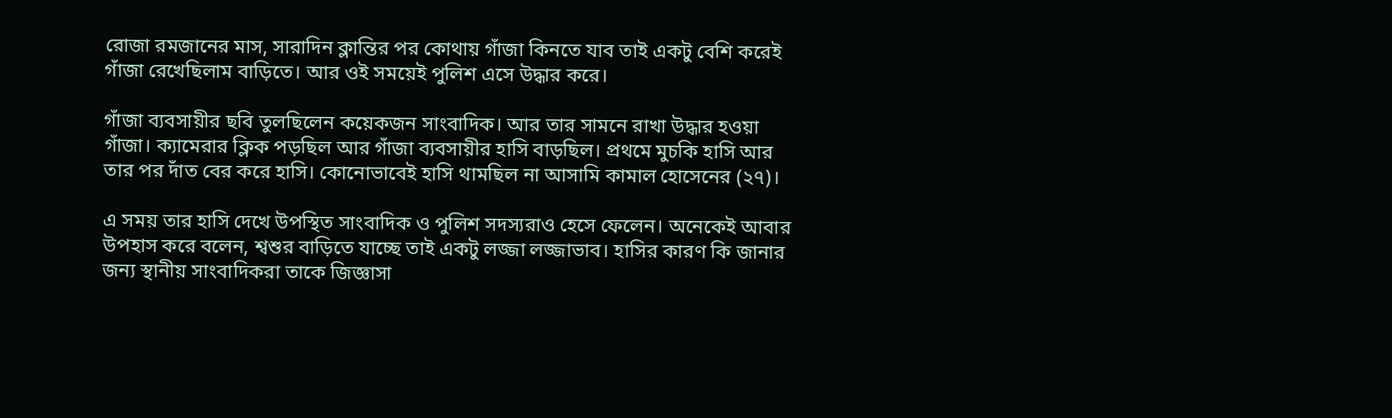রোজা রমজানের মাস, সারাদিন ক্লান্তির পর কোথায় গাঁজা কিনতে যাব তাই একটু বেশি করেই গাঁজা রেখেছিলাম বাড়িতে। আর ওই সময়েই পুলিশ এসে উদ্ধার করে।

গাঁজা ব্যবসায়ীর ছবি তুলছিলেন কয়েকজন সাংবাদিক। আর তার সামনে রাখা উদ্ধার হওয়া গাঁজা। ক্যামেরার ক্লিক পড়ছিল আর গাঁজা ব্যবসায়ীর হাসি বাড়ছিল। প্রথমে মুচকি হাসি আর তার পর দাঁত বের করে হাসি। কোনোভাবেই হাসি থামছিল না আসামি কামাল হোসেনের (২৭)।

এ সময় তার হাসি দেখে উপস্থিত সাংবাদিক ও পুলিশ সদস্যরাও হেসে ফেলেন। অনেকেই আবার উপহাস করে বলেন, শ্বশুর বাড়িতে যাচ্ছে তাই একটু লজ্জা লজ্জাভাব। হাসির কারণ কি জানার জন্য স্থানীয় সাংবাদিকরা তাকে জিজ্ঞাসা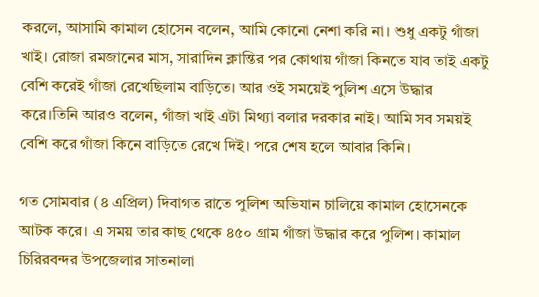করলে, আসামি কামাল হোসেন বলেন, আমি কোনো নেশা করি না। শুধু একটু গাঁজা খাই। রোজা রমজানের মাস, সারাদিন ক্লান্তির পর কোথায় গাঁজা কিনতে যাব তাই একটু বেশি করেই গাঁজা রেখেছিলাম বাড়িতে। আর ওই সময়েই পুলিশ এসে উদ্ধার করে।তিনি আরও বলেন, গাঁজা খাই এটা মিথ্যা বলার দরকার নাই। আমি সব সময়ই বেশি করে গাঁজা কিনে বাড়িতে রেখে দিই। পরে শেষ হলে আবার কিনি।

গত সোমবার (৪ এপ্রিল) দিবাগত রাতে পুলিশ অভিযান চালিয়ে কামাল হোসেনকে আটক করে। এ সময় তার কাছ থেকে ৪৫০ গ্রাম গাঁজা উদ্ধার করে পুলিশ। কামাল চিরিরবন্দর উপজেলার সাতনালা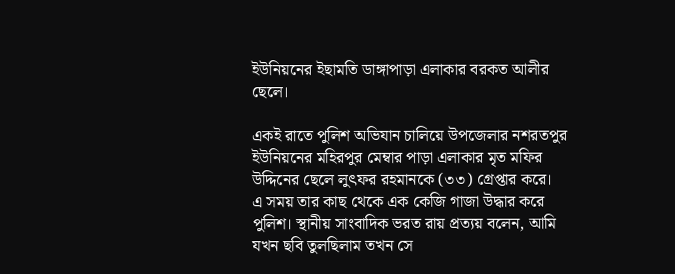ইউনিয়নের ইছামতি ডাঙ্গাপাড়া এলাকার বরকত আলীর ছেলে।

একই রাতে পুলিশ অভিযান চালিয়ে উপজেলার নশরতপুর ইউনিয়নের মহিরপুর মেম্বার পাড়া এলাকার মৃত মফির উদ্দিনের ছেলে লুৎফর রহমানকে (৩৩) গ্রেপ্তার করে। এ সময় তার কাছ থেকে এক কেজি গাজা উদ্ধার করে পুলিশ। স্থানীয় সাংবাদিক ভরত রায় প্রত্যয় বলেন, আমি যখন ছবি তুলছিলাম তখন সে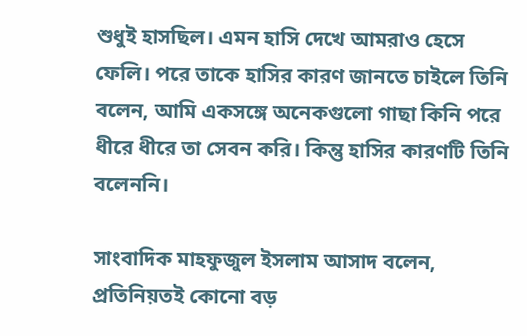শুধুই হাসছিল। এমন হাসি দেখে আমরাও হেসে ফেলি। পরে তাকে হাসির কারণ জানতে চাইলে তিনি বলেন, আমি একসঙ্গে অনেকগুলো গাছা কিনি পরে ধীরে ধীরে তা সেবন করি। কিন্তু হাসির কারণটি তিনি বলেননি।

সাংবাদিক মাহফুজুল ইসলাম আসাদ বলেন, প্রতিনিয়তই কোনো বড়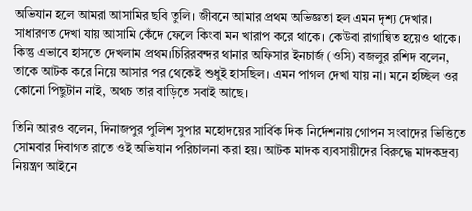অভিযান হলে আমরা আসামির ছবি তুলি। জীবনে আমার প্রথম অভিজ্ঞতা হল এমন দৃশ্য দেখার। সাধারণত দেখা যায় আসামি কেঁদে ফেলে কিংবা মন খারাপ করে থাকে। কেউবা রাগান্বিত হয়েও থাকে। কিন্তু এভাবে হাসতে দেখলাম প্রথম।চিরিরবন্দর থানার অফিসার ইনচার্জ (ওসি) বজলুর রশিদ বলেন, তাকে আটক করে নিয়ে আসার পর থেকেই শুধুই হাসছিল। এমন পাগল দেখা যায় না। মনে হচ্ছিল ওর কোনো পিছুটান নাই, অথচ তার বাড়িতে সবাই আছে।

তিনি আরও বলেন, দিনাজপুর পুলিশ সুপার মহোদয়ের সার্বিক দিক নির্দেশনায় গোপন সংবাদের ভিত্তিতে সোমবার দিবাগত রাতে ওই অভিযান পরিচালনা করা হয়। আটক মাদক ব্যবসায়ীদের বিরুদ্ধে মাদকদ্রব্য নিয়ন্ত্রণ আইনে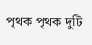পৃথক পৃথক দুটি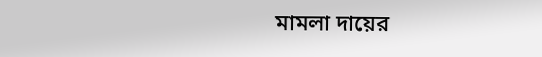মামলা দায়ের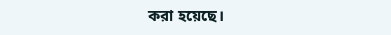করা হয়েছে।